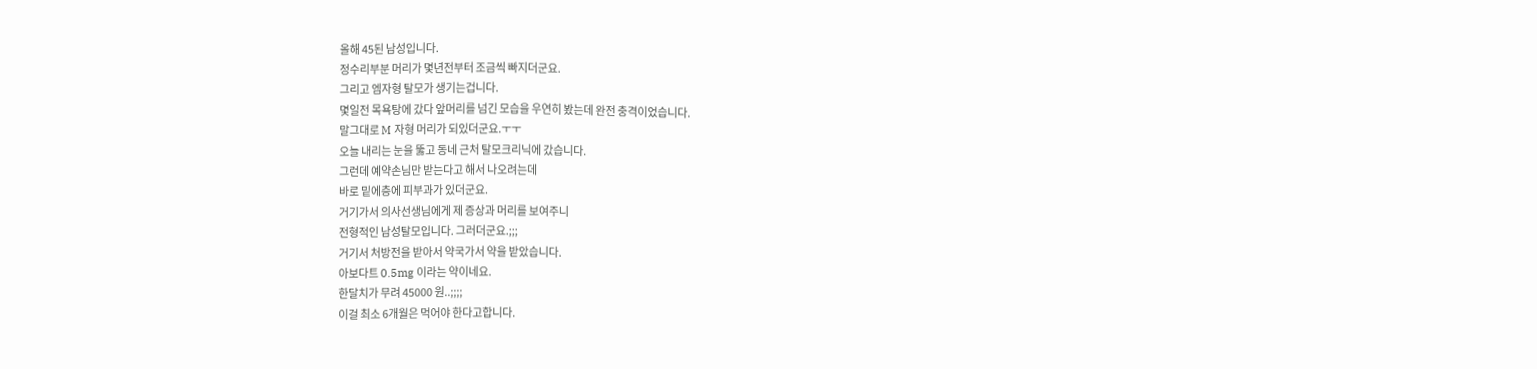올해 45된 남성입니다.
정수리부분 머리가 몇년전부터 조금씩 빠지더군요.
그리고 엠자형 탈모가 생기는겁니다.
몇일전 목욕탕에 갔다 앞머리를 넘긴 모습을 우연히 봤는데 완전 충격이었습니다.
말그대로 M 자형 머리가 되있더군요.ㅜㅜ
오늘 내리는 눈을 뚫고 동네 근처 탈모크리닉에 갔습니다.
그런데 예약손님만 받는다고 해서 나오려는데
바로 밑에층에 피부과가 있더군요.
거기가서 의사선생님에게 제 증상과 머리를 보여주니
전형적인 남성탈모입니다. 그러더군요.;;;
거기서 처방전을 받아서 약국가서 약을 받았습니다.
아보다트 0.5mg 이라는 약이네요.
한달치가 무려 45000 원..;;;;
이걸 최소 6개월은 먹어야 한다고합니다.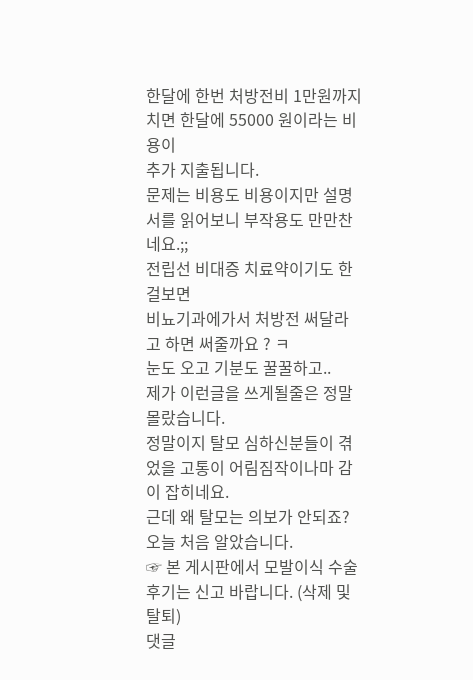한달에 한번 처방전비 1만원까지 치면 한달에 55000 원이라는 비용이
추가 지출됩니다.
문제는 비용도 비용이지만 설명서를 읽어보니 부작용도 만만찬네요.;;
전립선 비대증 치료약이기도 한걸보면
비뇨기과에가서 처방전 써달라고 하면 써줄까요 ? ㅋ
눈도 오고 기분도 꿀꿀하고..
제가 이런글을 쓰게될줄은 정말 몰랐습니다.
정말이지 탈모 심하신분들이 겪었을 고통이 어림짐작이나마 감이 잡히네요.
근데 왜 탈모는 의보가 안되죠?
오늘 처음 알았습니다.
☞ 본 게시판에서 모발이식 수술 후기는 신고 바랍니다. (삭제 및 탈퇴)
댓글